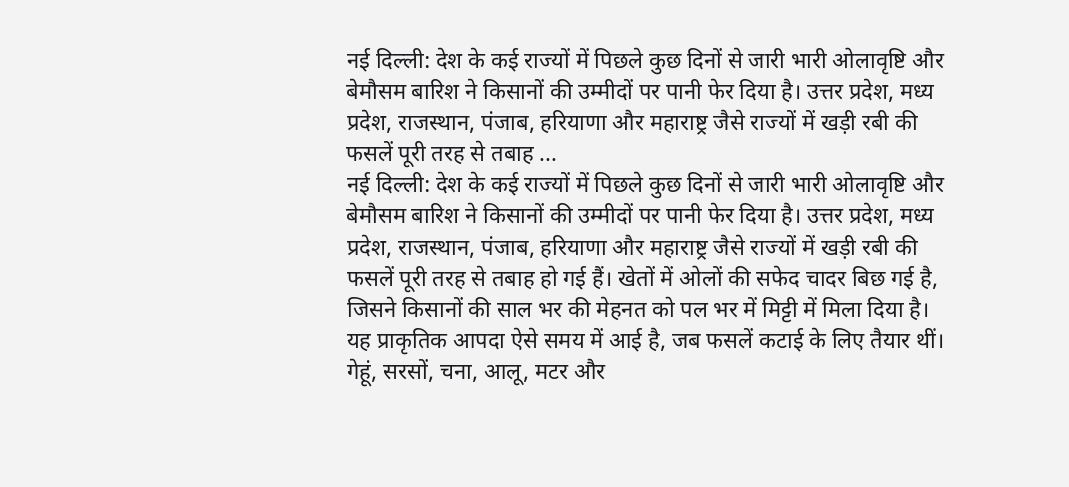नई दिल्ली: देश के कई राज्यों में पिछले कुछ दिनों से जारी भारी ओलावृष्टि और बेमौसम बारिश ने किसानों की उम्मीदों पर पानी फेर दिया है। उत्तर प्रदेश, मध्य प्रदेश, राजस्थान, पंजाब, हरियाणा और महाराष्ट्र जैसे राज्यों में खड़ी रबी की फसलें पूरी तरह से तबाह ...
नई दिल्ली: देश के कई राज्यों में पिछले कुछ दिनों से जारी भारी ओलावृष्टि और बेमौसम बारिश ने किसानों की उम्मीदों पर पानी फेर दिया है। उत्तर प्रदेश, मध्य प्रदेश, राजस्थान, पंजाब, हरियाणा और महाराष्ट्र जैसे राज्यों में खड़ी रबी की फसलें पूरी तरह से तबाह हो गई हैं। खेतों में ओलों की सफेद चादर बिछ गई है, जिसने किसानों की साल भर की मेहनत को पल भर में मिट्टी में मिला दिया है।
यह प्राकृतिक आपदा ऐसे समय में आई है, जब फसलें कटाई के लिए तैयार थीं। गेहूं, सरसों, चना, आलू, मटर और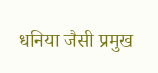धनिया जैसी प्रमुख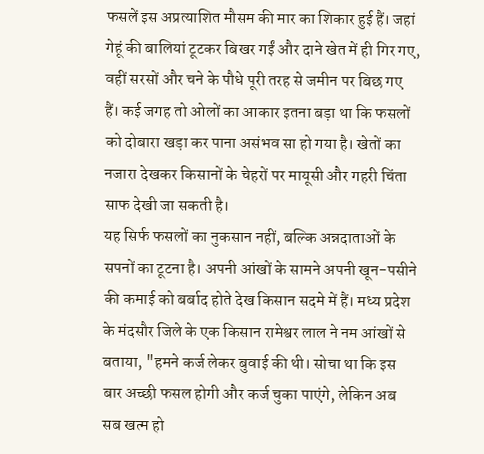फसलें इस अप्रत्याशित मौसम की मार का शिकार हुई हैं। जहां गेहूं की बालियां टूटकर बिखर गईं और दाने खेत में ही गिर गए, वहीं सरसों और चने के पौधे पूरी तरह से जमीन पर बिछ गए हैं। कई जगह तो ओलों का आकार इतना बड़ा था कि फसलों को दोबारा खड़ा कर पाना असंभव सा हो गया है। खेतों का नजारा देखकर किसानों के चेहरों पर मायूसी और गहरी चिंता साफ देखी जा सकती है।
यह सिर्फ फसलों का नुकसान नहीं, बल्कि अन्नदाताओं के सपनों का टूटना है। अपनी आंखों के सामने अपनी खून-पसीने की कमाई को बर्बाद होते देख किसान सदमे में हैं। मध्य प्रदेश के मंदसौर जिले के एक किसान रामेश्वर लाल ने नम आंखों से बताया, "हमने कर्ज लेकर बुवाई की थी। सोचा था कि इस बार अच्छी फसल होगी और कर्ज चुका पाएंगे, लेकिन अब सब खत्म हो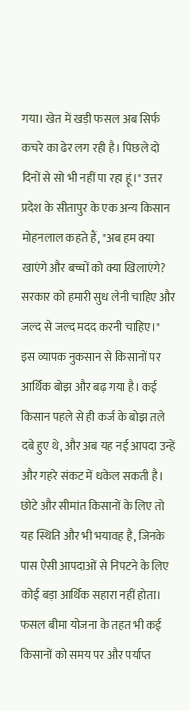गया। खेत में खड़ी फसल अब सिर्फ कचरे का ढेर लग रही है। पिछले दो दिनों से सो भी नहीं पा रहा हूं।" उत्तर प्रदेश के सीतापुर के एक अन्य किसान मोहनलाल कहते हैं, "अब हम क्या खाएंगे और बच्चों को क्या खिलाएंगे? सरकार को हमारी सुध लेनी चाहिए और जल्द से जल्द मदद करनी चाहिए।"
इस व्यापक नुकसान से किसानों पर आर्थिक बोझ और बढ़ गया है। कई किसान पहले से ही कर्ज के बोझ तले दबे हुए थे, और अब यह नई आपदा उन्हें और गहरे संकट में धकेल सकती है। छोटे और सीमांत किसानों के लिए तो यह स्थिति और भी भयावह है, जिनके पास ऐसी आपदाओं से निपटने के लिए कोई बड़ा आर्थिक सहारा नहीं होता। फसल बीमा योजना के तहत भी कई किसानों को समय पर और पर्याप्त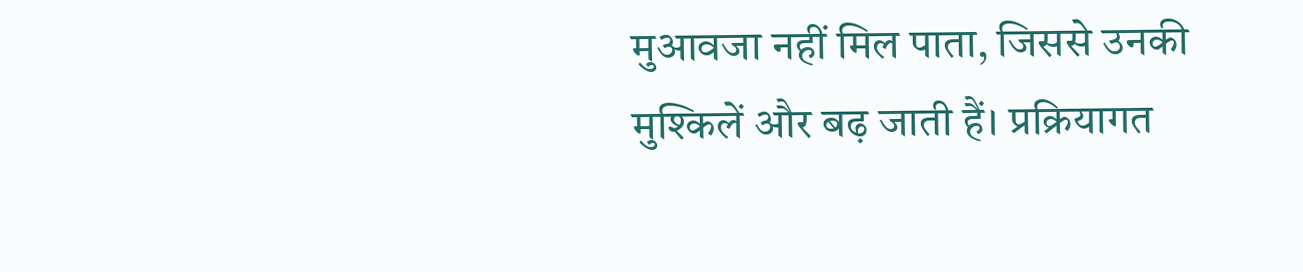मुआवजा नहीं मिल पाता, जिससे उनकी मुश्किलें और बढ़ जाती हैं। प्रक्रियागत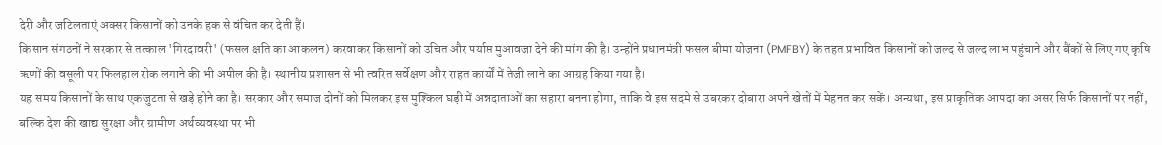देरी और जटिलताएं अक्सर किसानों को उनके हक से वंचित कर देती हैं।
किसान संगठनों ने सरकार से तत्काल 'गिरदावरी' (फसल क्षति का आकलन) करवाकर किसानों को उचित और पर्याप्त मुआवजा देने की मांग की है। उन्होंने प्रधानमंत्री फसल बीमा योजना (PMFBY) के तहत प्रभावित किसानों को जल्द से जल्द लाभ पहुंचाने और बैंकों से लिए गए कृषि ऋणों की वसूली पर फिलहाल रोक लगाने की भी अपील की है। स्थानीय प्रशासन से भी त्वरित सर्वेक्षण और राहत कार्यों में तेजी लाने का आग्रह किया गया है।
यह समय किसानों के साथ एकजुटता से खड़े होने का है। सरकार और समाज दोनों को मिलकर इस मुश्किल घड़ी में अन्नदाताओं का सहारा बनना होगा, ताकि वे इस सदमे से उबरकर दोबारा अपने खेतों में मेहनत कर सकें। अन्यथा, इस प्राकृतिक आपदा का असर सिर्फ किसानों पर नहीं, बल्कि देश की खाद्य सुरक्षा और ग्रामीण अर्थव्यवस्था पर भी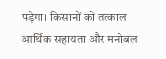पड़ेगा। किसानों को तत्काल आर्थिक सहायता और मनोबल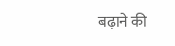बढ़ाने की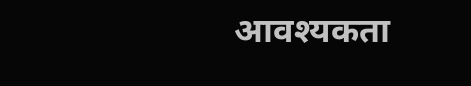आवश्यकता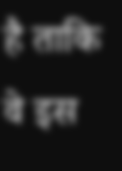है ताकि वे इस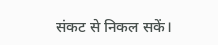संकट से निकल सकें।